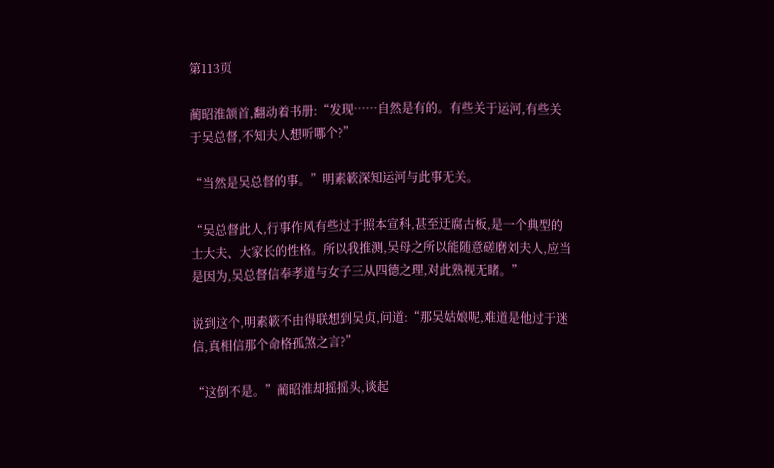第113页

蔺昭淮颔首,翻动着书册:“发现……自然是有的。有些关于运河,有些关于吴总督,不知夫人想听哪个?”

“当然是吴总督的事。”明素簌深知运河与此事无关。

“吴总督此人,行事作风有些过于照本宣科,甚至迂腐古板,是一个典型的士大夫、大家长的性格。所以我推测,吴母之所以能随意磋磨刘夫人,应当是因为,吴总督信奉孝道与女子三从四德之理,对此熟视无睹。”

说到这个,明素簌不由得联想到吴贞,问道:“那吴姑娘呢,难道是他过于迷信,真相信那个命格孤煞之言?”

“这倒不是。”蔺昭淮却摇摇头,谈起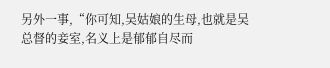另外一事,“你可知,吴姑娘的生母,也就是吴总督的妾室,名义上是郁郁自尽而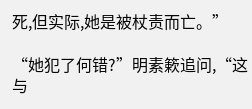死,但实际,她是被杖责而亡。”

“她犯了何错?”明素簌追问,“这与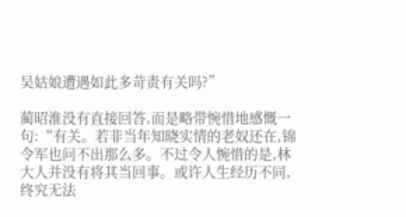吴姑娘遭遇如此多苛责有关吗?”

蔺昭淮没有直接回答,而是略带惋惜地感慨一句:“有关。若非当年知晓实情的老奴还在,锦令军也问不出那么多。不过令人惋惜的是,林大人并没有将其当回事。或许人生经历不同,终究无法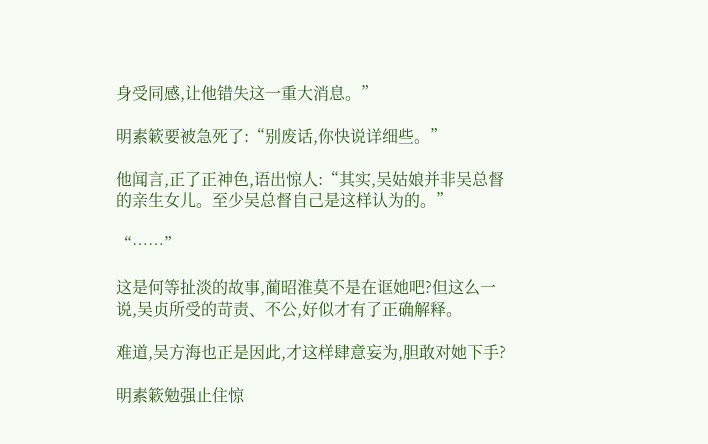身受同感,让他错失这一重大消息。”

明素簌要被急死了:“别废话,你快说详细些。”

他闻言,正了正神色,语出惊人:“其实,吴姑娘并非吴总督的亲生女儿。至少吴总督自己是这样认为的。”

“……”

这是何等扯淡的故事,蔺昭淮莫不是在诓她吧?但这么一说,吴贞所受的苛责、不公,好似才有了正确解释。

难道,吴方海也正是因此,才这样肆意妄为,胆敢对她下手?

明素簌勉强止住惊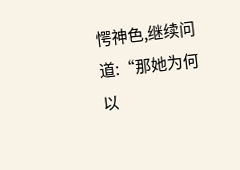愕神色,继续问道:“那她为何以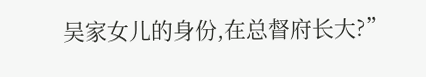吴家女儿的身份,在总督府长大?”